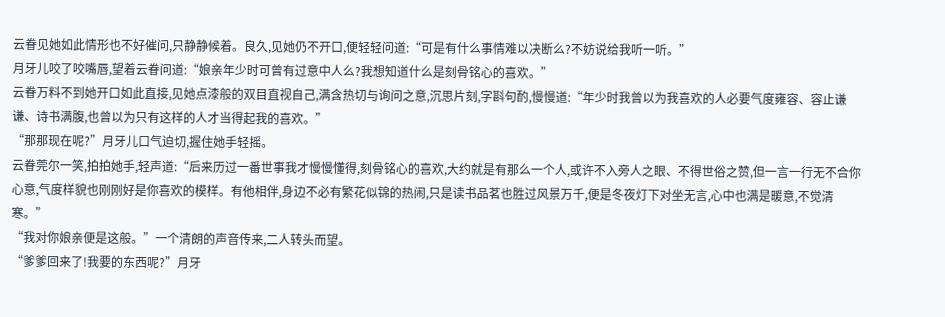云眷见她如此情形也不好催问,只静静候着。良久,见她仍不开口,便轻轻问道:“可是有什么事情难以决断么?不妨说给我听一听。”
月牙儿咬了咬嘴唇,望着云眷问道:“娘亲年少时可曾有过意中人么?我想知道什么是刻骨铭心的喜欢。”
云眷万料不到她开口如此直接,见她点漆般的双目直视自己,满含热切与询问之意,沉思片刻,字斟句酌,慢慢道:“年少时我曾以为我喜欢的人必要气度雍容、容止谦谦、诗书满腹,也曾以为只有这样的人才当得起我的喜欢。”
“那那现在呢?”月牙儿口气迫切,握住她手轻摇。
云眷莞尔一笑,拍拍她手,轻声道:“后来历过一番世事我才慢慢懂得,刻骨铭心的喜欢,大约就是有那么一个人,或许不入旁人之眼、不得世俗之赞,但一言一行无不合你心意,气度样貌也刚刚好是你喜欢的模样。有他相伴,身边不必有繁花似锦的热闹,只是读书品茗也胜过风景万千,便是冬夜灯下对坐无言,心中也满是暖意,不觉清寒。”
“我对你娘亲便是这般。”一个清朗的声音传来,二人转头而望。
“爹爹回来了!我要的东西呢?”月牙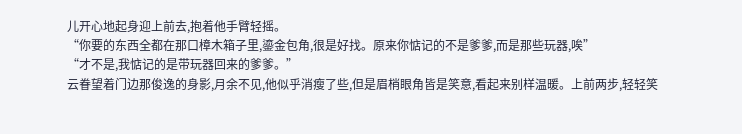儿开心地起身迎上前去,抱着他手臂轻摇。
“你要的东西全都在那口樟木箱子里,鎏金包角,很是好找。原来你惦记的不是爹爹,而是那些玩器,唉”
“才不是,我惦记的是带玩器回来的爹爹。”
云眷望着门边那俊逸的身影,月余不见,他似乎消瘦了些,但是眉梢眼角皆是笑意,看起来别样温暖。上前两步,轻轻笑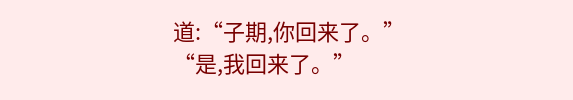道:“子期,你回来了。”
“是,我回来了。”